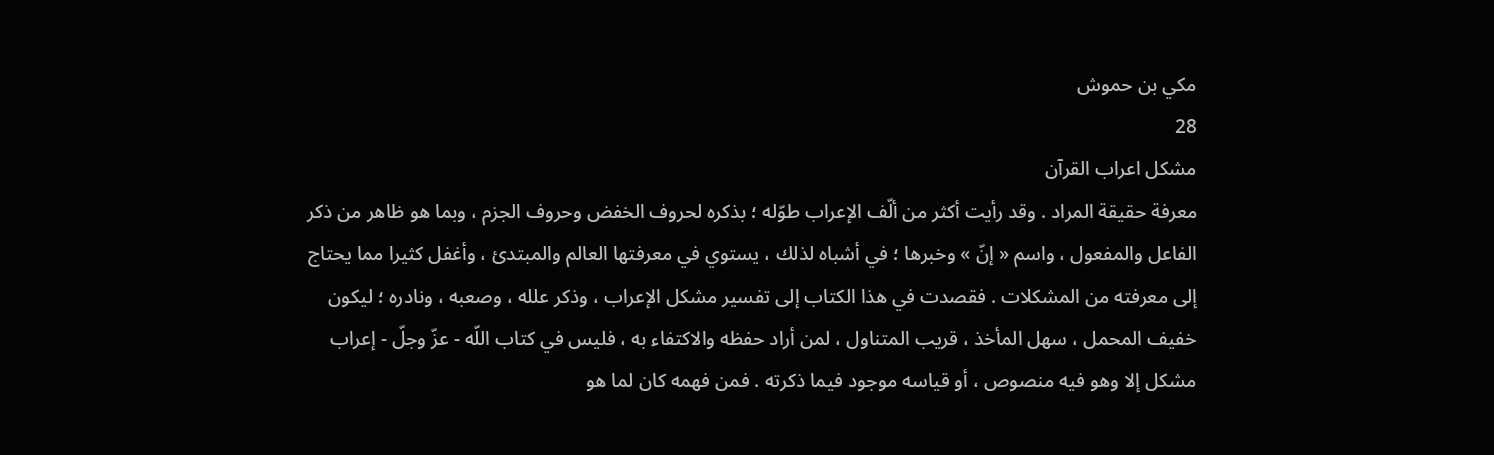مكي بن حموش
28
مشكل اعراب القرآن
معرفة حقيقة المراد . وقد رأيت أكثر من ألّف الإعراب طوّله ؛ بذكره لحروف الخفض وحروف الجزم ، وبما هو ظاهر من ذكر الفاعل والمفعول ، واسم « إنّ » وخبرها ؛ في أشباه لذلك ، يستوي في معرفتها العالم والمبتدئ ، وأغفل كثيرا مما يحتاج إلى معرفته من المشكلات . فقصدت في هذا الكتاب إلى تفسير مشكل الإعراب ، وذكر علله ، وصعبه ، ونادره ؛ ليكون خفيف المحمل ، سهل المأخذ ، قريب المتناول ، لمن أراد حفظه والاكتفاء به ، فليس في كتاب اللّه - عزّ وجلّ - إعراب مشكل إلا وهو فيه منصوص ، أو قياسه موجود فيما ذكرته . فمن فهمه كان لما هو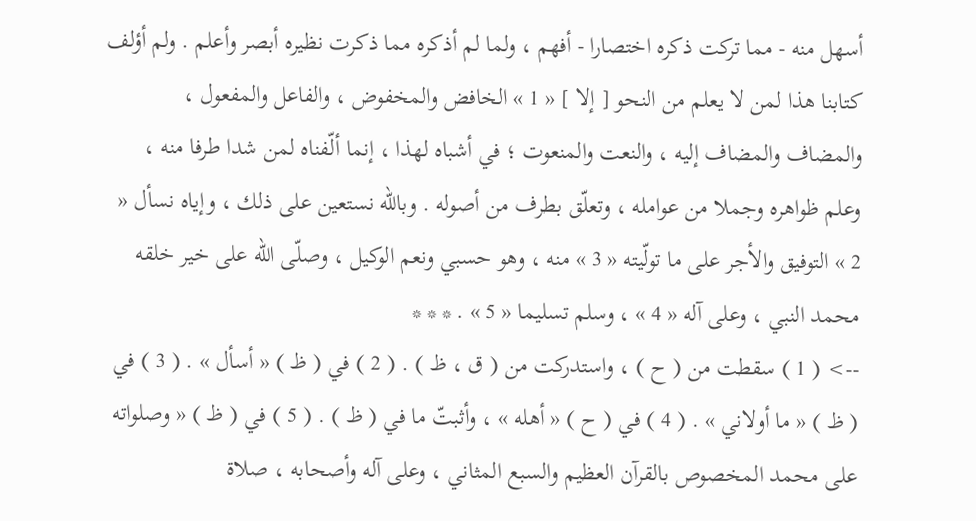أسهل منه - مما تركت ذكره اختصارا - أفهم ، ولما لم أذكره مما ذكرت نظيره أبصر وأعلم . ولم أؤلف كتابنا هذا لمن لا يعلم من النحو [ إلا ] « 1 » الخافض والمخفوض ، والفاعل والمفعول ، والمضاف والمضاف إليه ، والنعت والمنعوت ؛ في أشباه لهذا ، إنما ألّفناه لمن شدا طرفا منه ، وعلم ظواهره وجملا من عوامله ، وتعلّق بطرف من أصوله . وباللّه نستعين على ذلك ، وإياه نسأل « 2 » التوفيق والأجر على ما تولّيته « 3 » منه ، وهو حسبي ونعم الوكيل ، وصلّى اللّه على خير خلقه محمد النبي ، وعلى آله « 4 » ، وسلم تسليما « 5 » . * * *
--> ( 1 ) سقطت من ( ح ) ، واستدركت من ( ق ، ظ ) . ( 2 ) في ( ظ ) « أسأل » . ( 3 ) في ( ظ ) « ما أولاني » . ( 4 ) في ( ح ) « أهله » ، وأثبتّ ما في ( ظ ) . ( 5 ) في ( ظ ) « وصلواته على محمد المخصوص بالقرآن العظيم والسبع المثاني ، وعلى آله وأصحابه ، صلاة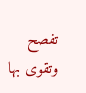تفصح وتقوى بها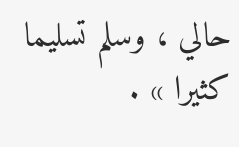حالي ، وسلم تسليما كثيرا » .